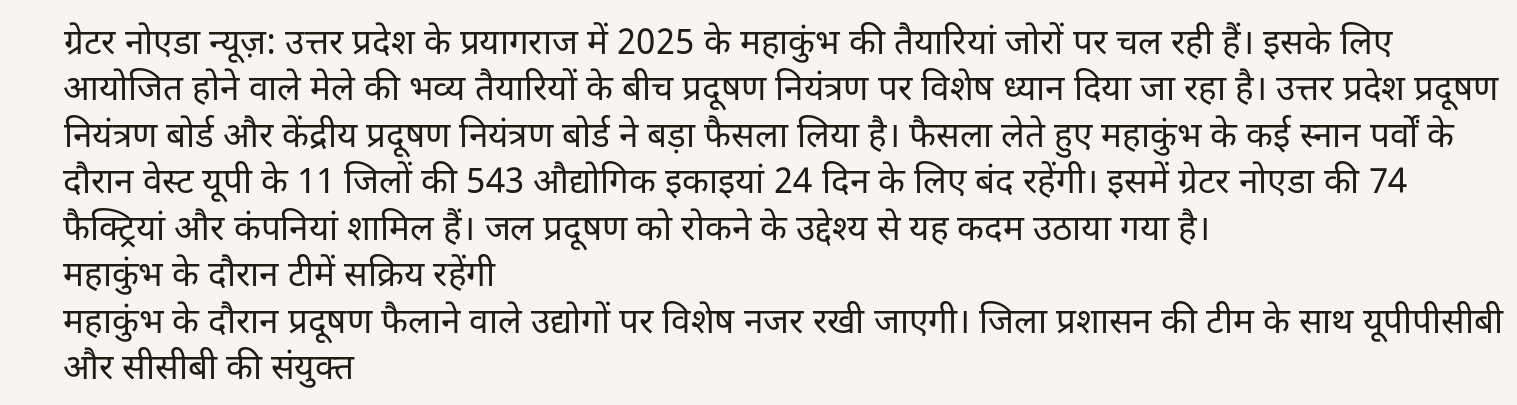ग्रेटर नोएडा न्यूज़: उत्तर प्रदेश के प्रयागराज में 2025 के महाकुंभ की तैयारियां जोरों पर चल रही हैं। इसके लिए आयोजित होने वाले मेले की भव्य तैयारियों के बीच प्रदूषण नियंत्रण पर विशेष ध्यान दिया जा रहा है। उत्तर प्रदेश प्रदूषण नियंत्रण बोर्ड और केंद्रीय प्रदूषण नियंत्रण बोर्ड ने बड़ा फैसला लिया है। फैसला लेते हुए महाकुंभ के कई स्नान पर्वों के दौरान वेस्ट यूपी के 11 जिलों की 543 औद्योगिक इकाइयां 24 दिन के लिए बंद रहेंगी। इसमें ग्रेटर नोएडा की 74 फैक्ट्रियां और कंपनियां शामिल हैं। जल प्रदूषण को रोकने के उद्देश्य से यह कदम उठाया गया है।
महाकुंभ के दौरान टीमें सक्रिय रहेंगी
महाकुंभ के दौरान प्रदूषण फैलाने वाले उद्योगों पर विशेष नजर रखी जाएगी। जिला प्रशासन की टीम के साथ यूपीपीसीबी और सीसीबी की संयुक्त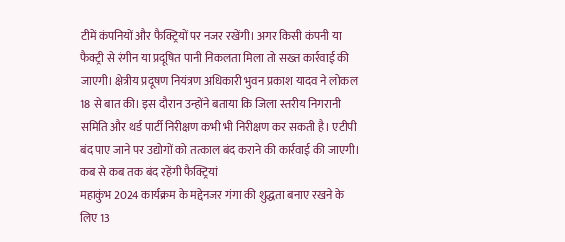टीमें कंपनियों और फैक्ट्रियों पर नजर रखेंगी। अगर किसी कंपनी या फैक्ट्री से रंगीन या प्रदूषित पानी निकलता मिला तो सख्त कार्रवाई की जाएगी। क्षेत्रीय प्रदूषण नियंत्रण अधिकारी भुवन प्रकाश यादव ने लोकल 18 से बात की। इस दौरान उन्होंने बताया कि जिला स्तरीय निगरानी समिति और थर्ड पार्टी निरीक्षण कभी भी निरीक्षण कर सकती है। एटीपी बंद पाए जाने पर उद्योगों को तत्काल बंद कराने की कार्रवाई की जाएगी।
कब से कब तक बंद रहेंगी फैक्ट्रियां
महाकुंभ 2024 कार्यक्रम के मद्देनजर गंगा की शुद्धता बनाए रखने के लिए 13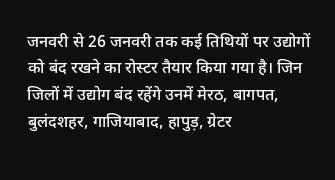जनवरी से 26 जनवरी तक कई तिथियों पर उद्योगों को बंद रखने का रोस्टर तैयार किया गया है। जिन जिलों में उद्योग बंद रहेंगे उनमें मेरठ, बागपत, बुलंदशहर, गाजियाबाद, हापुड़, ग्रेटर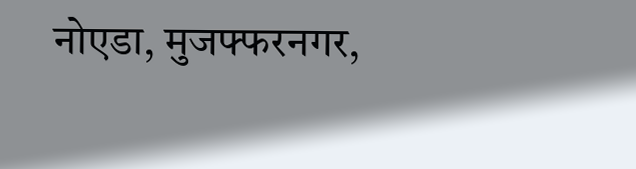नोएडा, मुजफ्फरनगर,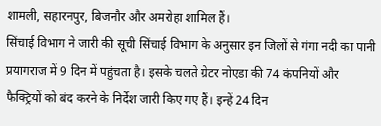शामली, सहारनपुर, बिजनौर और अमरोहा शामिल हैं।
सिंचाई विभाग ने जारी की सूची सिंचाई विभाग के अनुसार इन जिलों से गंगा नदी का पानी प्रयागराज में 9 दिन में पहुंचता है। इसके चलते ग्रेटर नोएडा की 74 कंपनियों और फैक्ट्रियों को बंद करने के निर्देश जारी किए गए हैं। इन्हें 24 दिन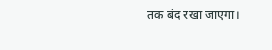तक बंद रखा जाएगा।